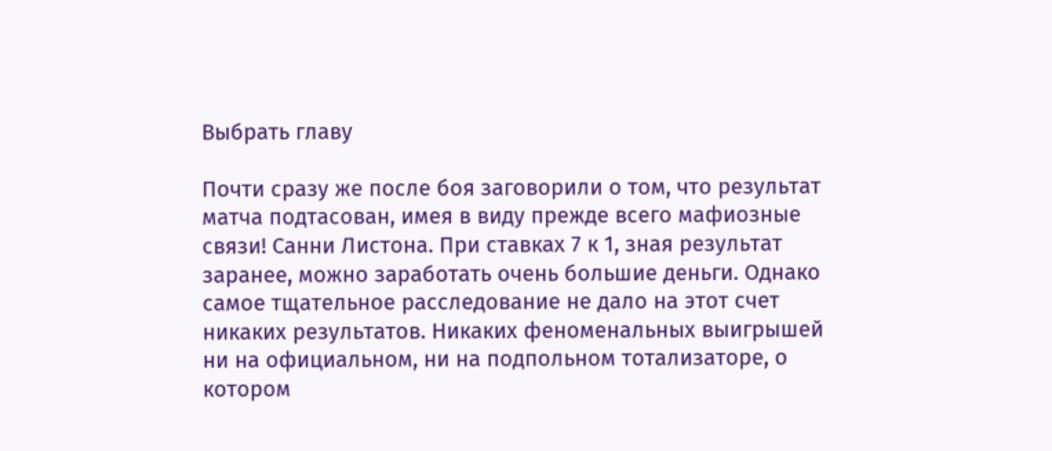Выбрать главу

Почти сразу же после боя заговорили о том, что результат матча подтасован, имея в виду прежде всего мафиозные связи! Санни Листона. При ставках 7 к 1, зная результат заранее, можно заработать очень большие деньги. Однако самое тщательное расследование не дало на этот счет никаких результатов. Никаких феноменальных выигрышей ни на официальном, ни на подпольном тотализаторе, о котором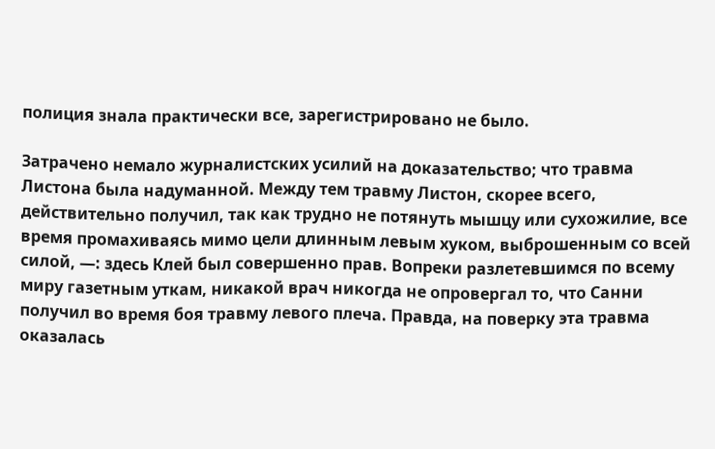полиция знала практически все, зарегистрировано не было.

Затрачено немало журналистских усилий на доказательство; что травма Листона была надуманной. Между тем травму Листон, скорее всего, действительно получил, так как трудно не потянуть мышцу или сухожилие, все время промахиваясь мимо цели длинным левым хуком, выброшенным со всей силой, —: здесь Клей был совершенно прав. Вопреки разлетевшимся по всему миру газетным уткам, никакой врач никогда не опровергал то, что Санни получил во время боя травму левого плеча. Правда, на поверку эта травма оказалась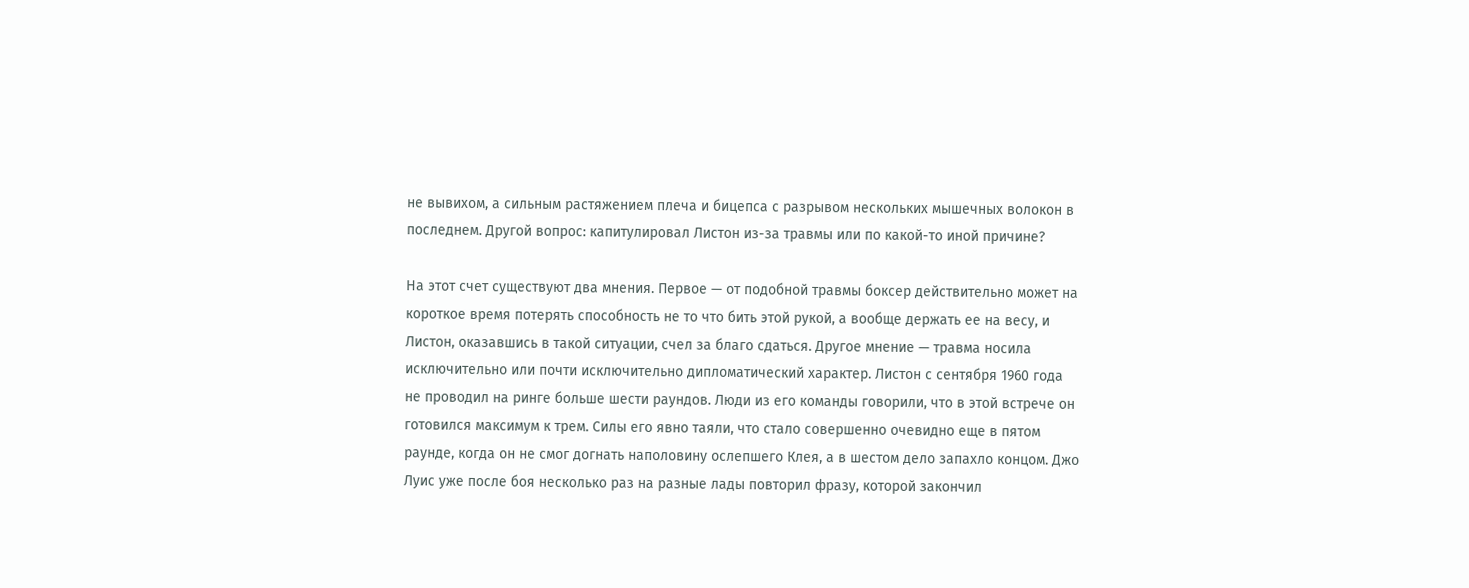не вывихом, а сильным растяжением плеча и бицепса с разрывом нескольких мышечных волокон в последнем. Другой вопрос: капитулировал Листон из-за травмы или по какой-то иной причине?

На этот счет существуют два мнения. Первое — от подобной травмы боксер действительно может на короткое время потерять способность не то что бить этой рукой, а вообще держать ее на весу, и Листон, оказавшись в такой ситуации, счел за благо сдаться. Другое мнение — травма носила исключительно или почти исключительно дипломатический характер. Листон с сентября 1960 года не проводил на ринге больше шести раундов. Люди из его команды говорили, что в этой встрече он готовился максимум к трем. Силы его явно таяли, что стало совершенно очевидно еще в пятом раунде, когда он не смог догнать наполовину ослепшего Клея, а в шестом дело запахло концом. Джо Луис уже после боя несколько раз на разные лады повторил фразу, которой закончил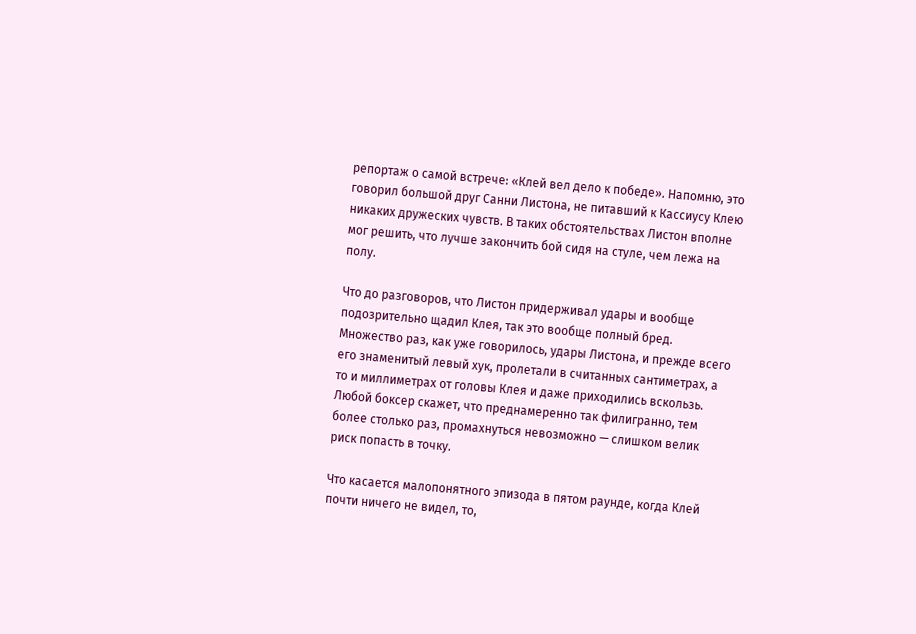репортаж о самой встрече: «Клей вел дело к победе». Напомню, это говорил большой друг Санни Листона, не питавший к Кассиусу Клею никаких дружеских чувств. В таких обстоятельствах Листон вполне мог решить, что лучше закончить бой сидя на стуле, чем лежа на полу.

Что до разговоров, что Листон придерживал удары и вообще подозрительно щадил Клея, так это вообще полный бред. Множество раз, как уже говорилось, удары Листона, и прежде всего его знаменитый левый хук, пролетали в считанных сантиметрах, а то и миллиметрах от головы Клея и даже приходились вскользь. Любой боксер скажет, что преднамеренно так филигранно, тем более столько раз, промахнуться невозможно — слишком велик риск попасть в точку.

Что касается малопонятного эпизода в пятом раунде, когда Клей почти ничего не видел, то,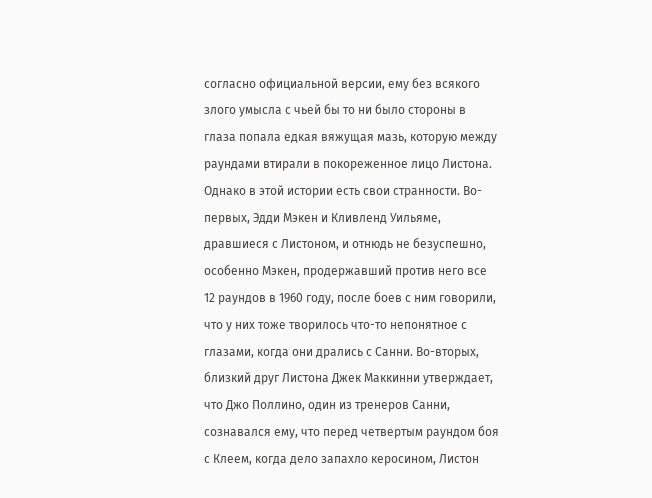согласно официальной версии, ему без всякого злого умысла с чьей бы то ни было стороны в глаза попала едкая вяжущая мазь, которую между раундами втирали в покореженное лицо Листона. Однако в этой истории есть свои странности. Во-первых, Эдди Мэкен и Кливленд Уильяме, дравшиеся с Листоном, и отнюдь не безуспешно, особенно Мэкен, продержавший против него все 12 раундов в 1960 году, после боев с ним говорили, что у них тоже творилось что-то непонятное с глазами, когда они дрались с Санни. Во-вторых, близкий друг Листона Джек Маккинни утверждает, что Джо Поллино, один из тренеров Санни, сознавался ему, что перед четвертым раундом боя с Клеем, когда дело запахло керосином, Листон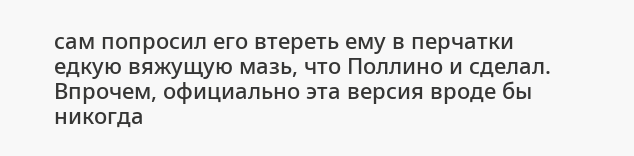сам попросил его втереть ему в перчатки едкую вяжущую мазь, что Поллино и сделал. Впрочем, официально эта версия вроде бы никогда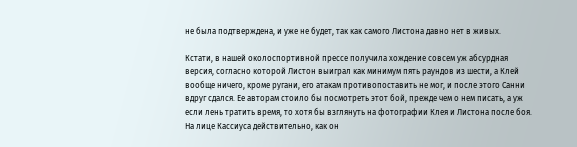не была подтверждена, и уже не будет, так как самого Листона давно нет в живых.

Кстати, в нашей околоспортивной прессе получила хождение совсем уж абсурдная версия, согласно которой Листон выиграл как минимум пять раундов из шести, а Клей вообще ничего, кроме ругани, его атакам противопоставить не мог, и после этого Санни вдруг сдался. Ее авторам стоило бы посмотреть этот бой, прежде чем о нем писать, а уж если лень тратить время, то хотя бы взглянуть на фотографии Клея и Листона после боя. На лице Кассиуса действительно, как он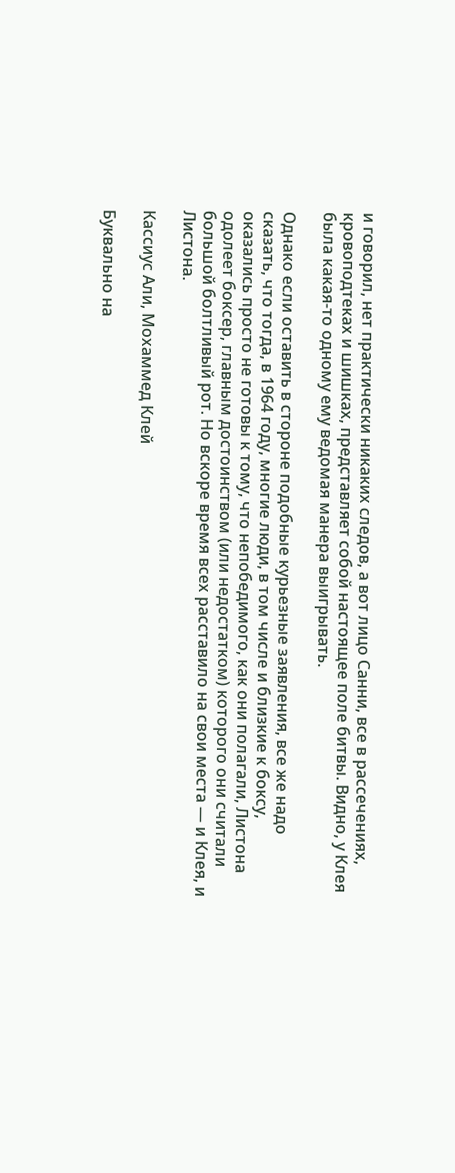и говорил, нет практически никаких следов, а вот лицо Санни, все в рассечениях, кровоподтеках и шишках, представляет собой настоящее поле битвы. Видно, у Клея была какая-то одному ему ведомая манера выигрывать.

Однако если оставить в стороне подобные курьезные заявления, все же надо сказать, что тогда, в 1964 году, многие люди, в том числе и близкие к боксу, оказались просто не готовы к тому, что непобедимого, как они полагали, Листона одолеет боксер, главным достоинством (или недостатком) которого они считали большой болтливый рот. Но вскоре время всех расставило на свои места — и Клея, и Листона.

Кассиус Али, Мохаммед Клей

Буквально на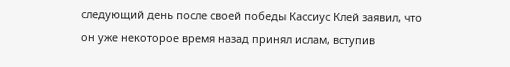следующий день после своей победы Кассиус Клей заявил, что он уже некоторое время назад принял ислам, вступив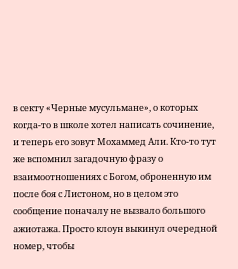в секту «Черные мусульмане», о которых когда-то в школе хотел написать сочинение, и теперь его зовут Мохаммед Али. Кто-то тут же вспомнил загадочную фразу о взаимоотношениях с Богом, оброненную им после боя с Листоном, но в целом это сообщение поначалу не вызвало большого ажиотажа. Просто клоун выкинул очередной номер, чтобы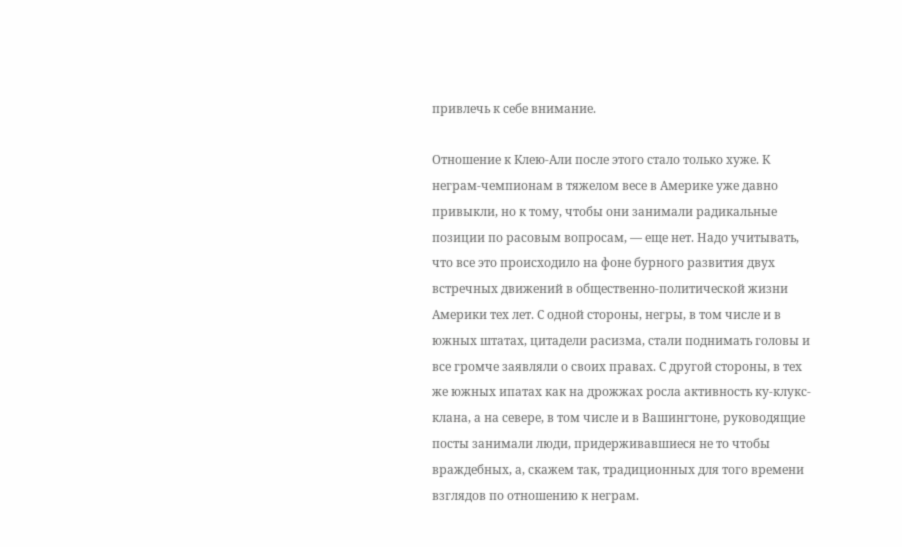привлечь к себе внимание.

Отношение к Клею-Али после этого стало только хуже. К неграм-чемпионам в тяжелом весе в Америке уже давно привыкли, но к тому, чтобы они занимали радикальные позиции по расовым вопросам, — еще нет. Надо учитывать, что все это происходило на фоне бурного развития двух встречных движений в общественно-политической жизни Америки тех лет. С одной стороны, негры, в том числе и в южных штатах, цитадели расизма, стали поднимать головы и все громче заявляли о своих правах. С другой стороны, в тех же южных ипатах как на дрожжах росла активность ку-клукс-клана, а на севере, в том числе и в Вашингтоне, руководящие посты занимали люди, придерживавшиеся не то чтобы враждебных, а, скажем так, традиционных для того времени взглядов по отношению к неграм.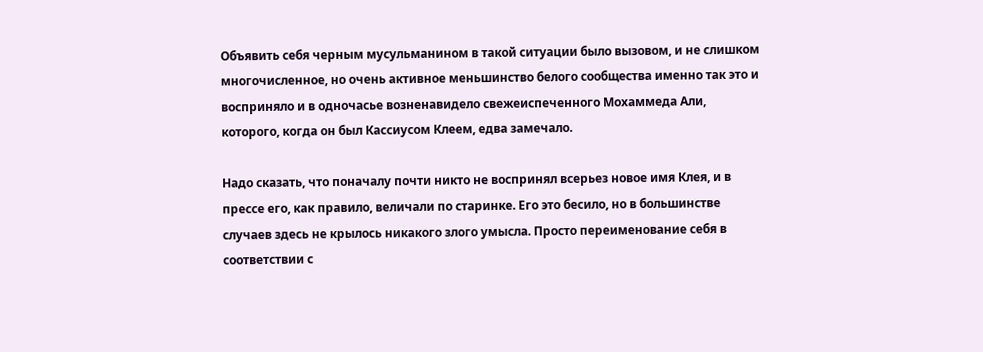Объявить себя черным мусульманином в такой ситуации было вызовом, и не слишком многочисленное, но очень активное меньшинство белого сообщества именно так это и восприняло и в одночасье возненавидело свежеиспеченного Мохаммеда Али, которого, когда он был Кассиусом Клеем, едва замечало.

Надо сказать, что поначалу почти никто не воспринял всерьез новое имя Клея, и в прессе его, как правило, величали по старинке. Его это бесило, но в большинстве случаев здесь не крылось никакого злого умысла. Просто переименование себя в соответствии с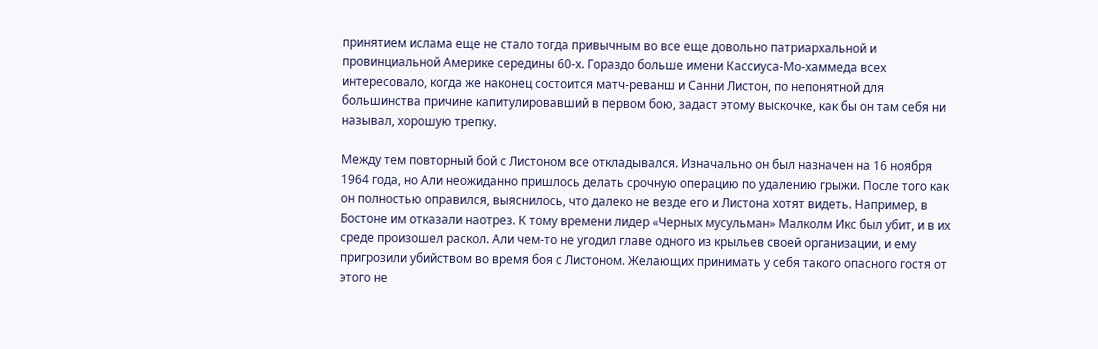принятием ислама еще не стало тогда привычным во все еще довольно патриархальной и провинциальной Америке середины 60-х. Гораздо больше имени Кассиуса-Мо-хаммеда всех интересовало, когда же наконец состоится матч-реванш и Санни Листон, по непонятной для большинства причине капитулировавший в первом бою, задаст этому выскочке, как бы он там себя ни называл, хорошую трепку.

Между тем повторный бой с Листоном все откладывался. Изначально он был назначен на 16 ноября 1964 года, но Али неожиданно пришлось делать срочную операцию по удалению грыжи. После того как он полностью оправился, выяснилось, что далеко не везде его и Листона хотят видеть. Например, в Бостоне им отказали наотрез. К тому времени лидер «Черных мусульман» Малколм Икс был убит, и в их среде произошел раскол. Али чем-то не угодил главе одного из крыльев своей организации, и ему пригрозили убийством во время боя с Листоном. Желающих принимать у себя такого опасного гостя от этого не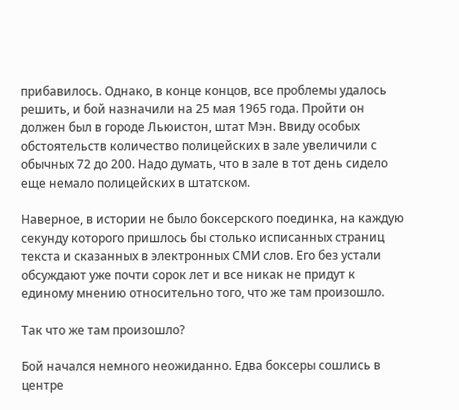прибавилось. Однако, в конце концов, все проблемы удалось решить, и бой назначили на 25 мая 1965 года. Пройти он должен был в городе Льюистон, штат Мэн. Ввиду особых обстоятельств количество полицейских в зале увеличили с обычных 72 до 200. Надо думать, что в зале в тот день сидело еще немало полицейских в штатском.

Наверное, в истории не было боксерского поединка, на каждую секунду которого пришлось бы столько исписанных страниц текста и сказанных в электронных СМИ слов. Его без устали обсуждают уже почти сорок лет и все никак не придут к единому мнению относительно того, что же там произошло.

Так что же там произошло?

Бой начался немного неожиданно. Едва боксеры сошлись в центре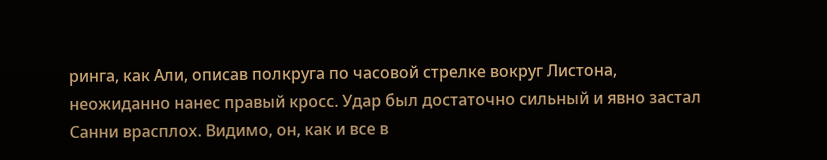ринга, как Али, описав полкруга по часовой стрелке вокруг Листона, неожиданно нанес правый кросс. Удар был достаточно сильный и явно застал Санни врасплох. Видимо, он, как и все в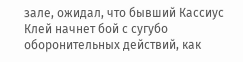зале, ожидал, что бывший Кассиус Клей начнет бой с сугубо оборонительных действий, как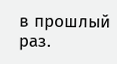в прошлый раз.